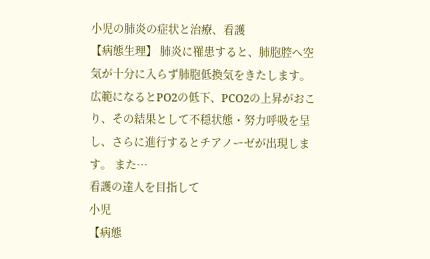小児の肺炎の症状と治療、看護
【病態生理】 肺炎に罹患すると、肺胞腔へ空気が十分に入らず肺胞低換気をきたします。 広範になるとPO2の低下、PCO2の上昇がおこり、その結果として不穏状態・努力呼吸を呈し、さらに進行するとチアノーゼが出現します。 また…
看護の達人を目指して
小児
【病態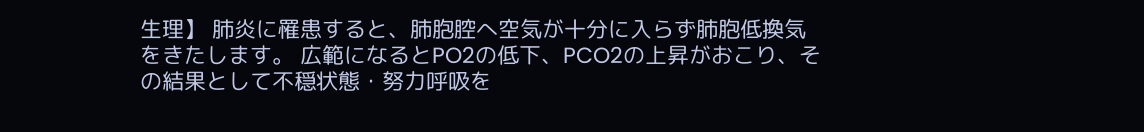生理】 肺炎に罹患すると、肺胞腔へ空気が十分に入らず肺胞低換気をきたします。 広範になるとPO2の低下、PCO2の上昇がおこり、その結果として不穏状態・努力呼吸を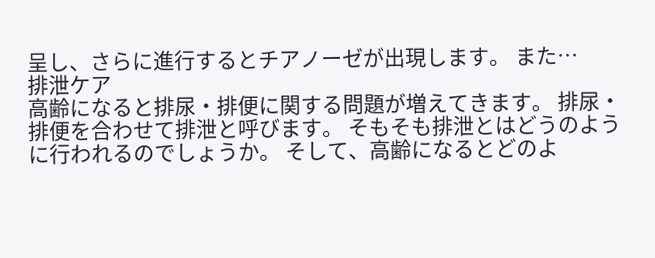呈し、さらに進行するとチアノーゼが出現します。 また…
排泄ケア
高齢になると排尿・排便に関する問題が増えてきます。 排尿・排便を合わせて排泄と呼びます。 そもそも排泄とはどうのように行われるのでしょうか。 そして、高齢になるとどのよ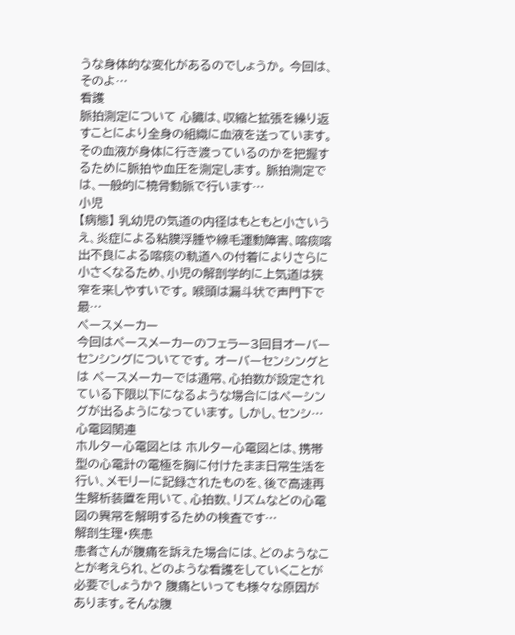うな身体的な変化があるのでしょうか。 今回は、そのよ…
看護
脈拍測定について 心臓は、収縮と拡張を繰り返すことにより全身の組織に血液を送っています。 その血液が身体に行き渡っているのかを把握するために脈拍や血圧を測定します。 脈拍測定では、一般的に橈骨動脈で行います…
小児
【病態】 乳幼児の気道の内径はもともと小さいうえ、炎症による粘膜浮腫や線毛運動障害、喀痰喀出不良による喀痰の軌道への付着によりさらに小さくなるため、小児の解剖学的に上気道は狭窄を来しやすいです。 喉頭は漏斗状で声門下で最…
ペースメーカー
今回はペースメーカーのフェラー3回目オーバーセンシングについてです。 オーバーセンシングとは ペースメーカーでは通常、心拍数が設定されている下限以下になるような場合にはペーシングが出るようになっています。 しかし、センシ…
心電図関連
ホルター心電図とは ホルター心電図とは、携帯型の心電計の電極を胸に付けたまま日常生活を行い、メモリーに記録されたものを、後で高速再生解析装置を用いて、心拍数、リズムなどの心電図の異常を解明するための検査です…
解剖生理・疾患
患者さんが腹痛を訴えた場合には、どのようなことが考えられ、どのような看護をしていくことが必要でしょうか? 腹痛といっても様々な原因があります。そんな腹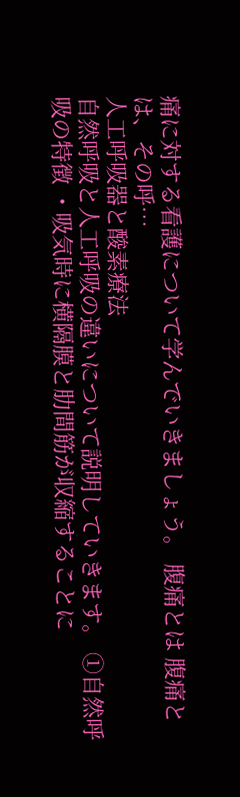痛に対する看護について学んでいきましょう。 腹痛とは 腹痛とは、その呼…
人工呼吸器と酸素療法
自然呼吸と人工呼吸の違いについて説明していきます。 ①自然呼吸の特徴 ・吸気時に横隔膜と肋間筋が収縮することに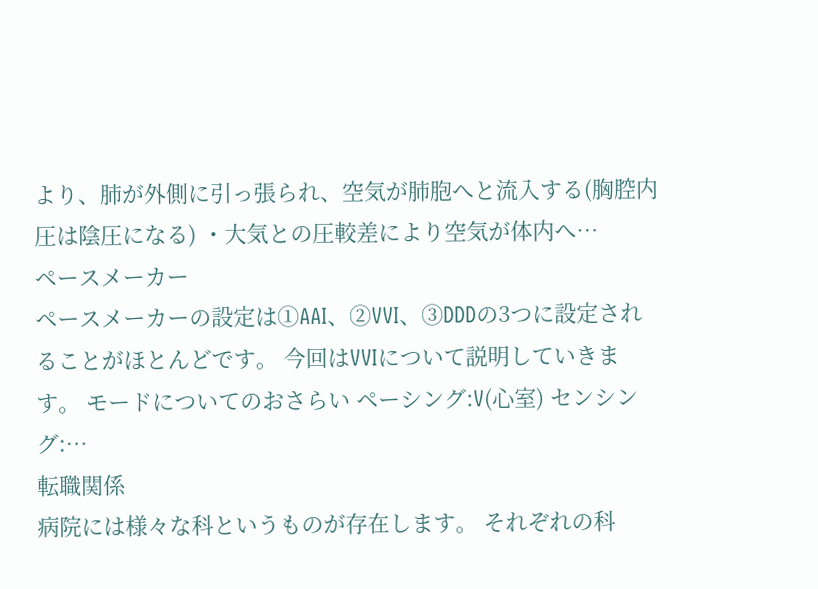より、肺が外側に引っ張られ、空気が肺胞へと流入する(胸腔内圧は陰圧になる) ・大気との圧較差により空気が体内へ…
ペースメーカー
ペースメーカーの設定は①AAI、②VVI、③DDDの3つに設定されることがほとんどです。 今回はVVIについて説明していきます。 モードについてのおさらい ペーシング:V(心室) センシング:…
転職関係
病院には様々な科というものが存在します。 それぞれの科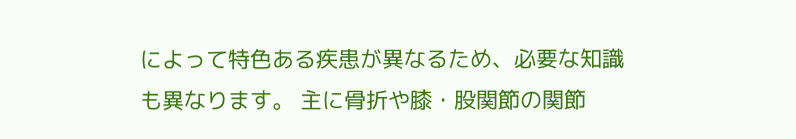によって特色ある疾患が異なるため、必要な知識も異なります。 主に骨折や膝・股関節の関節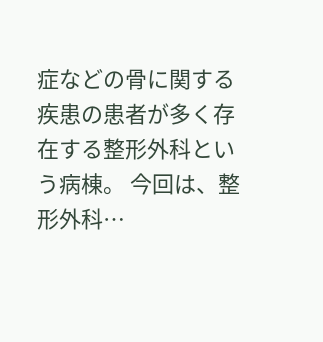症などの骨に関する疾患の患者が多く存在する整形外科という病棟。 今回は、整形外科…